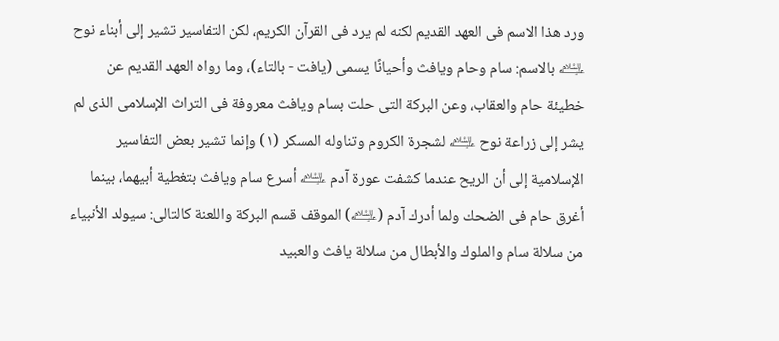ورد هذا الاسم فى العهد القديم لكنه لم يرد فى القرآن الكريم، لكن التفاسير تشير إلى أبناء نوح ﵇ بالاسم: سام وحام ويافث وأحيانًا يسمى (يافت - بالتاء)، وما رواه العهد القديم عن خطيئة حام والعقاب، وعن البركة التى حلت بسام ويافث معروفة فى التراث الإسلامى الذى لم يشر إلى زراعة نوح ﵇ لشجرة الكروم وتناوله المسكر (١) وإنما تشير بعض التفاسير الإسلامية إلى أن الريح عندما كشفت عورة آدم ﵇ أسرع سام ويافث بتغطية أبيهما، بينما أغرق حام فى الضحك ولما أدرك آدم (﵇) الموقف قسم البركة واللعنة كالتالى: سيولد الأنبياء من سلالة سام والملوك والأبطال من سلالة يافث والعبيد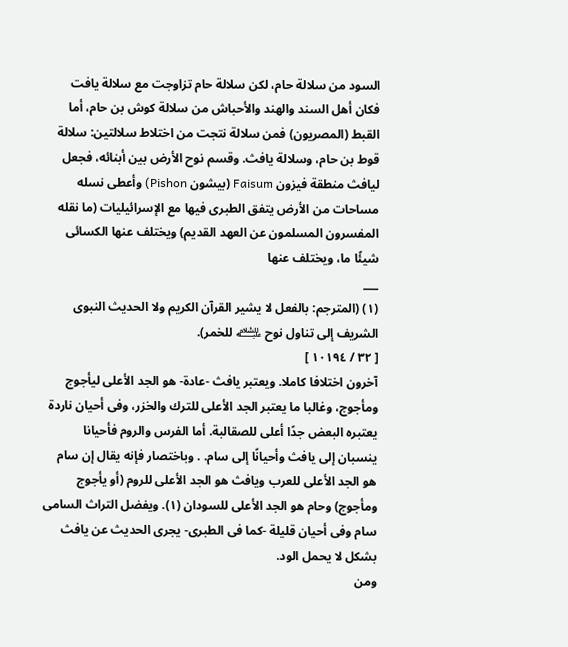السود من سلالة حام، لكن سلالة حام تزاوجت مع سلالة يافت فكان أهل السند والهند والأحباش من سلالة كوش بن حام، أما القبط (المصريون) فمن سلالة نتجت من اختلاط سلالتين: سلالة قوط بن حام، وسلالة يافث. وقسم نوح الأرض بين أبنائه، فجعل ليافث منطقة فيزون Faisum (بيشون Pishon) وأعطى نسله مساحات من الأرض يتفق الطبرى فيها مع الإسرائيليات (ما نقله المفسرون المسلمون عن العهد القديم) ويختلف عنها الكسائى شيئًا ما، ويختلف عنها
___
(١) (المترجم: بالفعل لا يشير القرآن الكريم ولا الحديث النبوى الشريف إلى تناول نوح ﵇ للخمر).
[ ٣٢ / ١٠١٩٤ ]
آخرون اختلافا كاملا. ويعتبر يافث -عادة- هو الجد الأعلى ليأجوج ومأجوج، وغالبا ما يعتبر الجد الأعلى للترك والخزر، وفى أحيان ناردة يعتبره البعض جدًا أعلى للصقالبة. أما الفرس والروم فأحيانا ينسبان إلى يافث وأحيانًا إلى سام. . وباختصار فإنه يقال إن سام هو الجد الأعلى للعرب ويافث هو الجد الأعلى للروم (أو يأجوج ومأجوج) وحام هو الجد الأعلى للسودان (١). ويفضل التراث السامى سام وفى أحيان قليلة -كما فى الطبرى- يجرى الحديث عن يافث بشكل لا يحمل الود.
ومن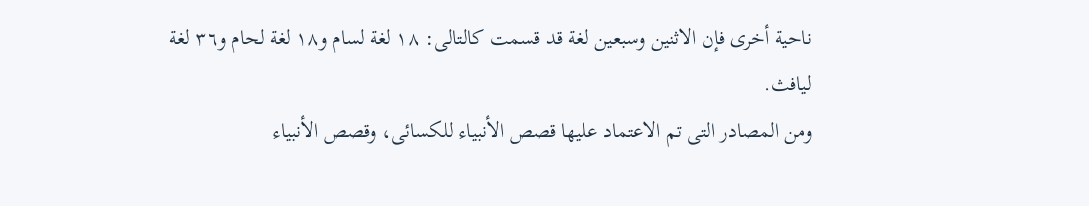ناحية أخرى فإن الاثنين وسبعين لغة قد قسمت كالتالى: ١٨ لغة لسام و١٨ لغة لحام و٣٦ لغة ليافث.
ومن المصادر التى تم الاعتماد عليها قصص الأنبياء للكسائى، وقصص الأنبياء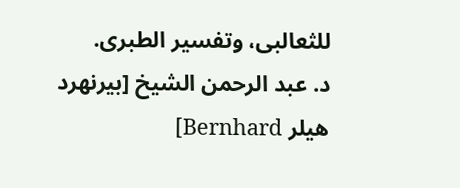للثعالبى، وتفسير الطبرى.
د. عبد الرحمن الشيخ [بيرنهرد هيلر Bernhard]